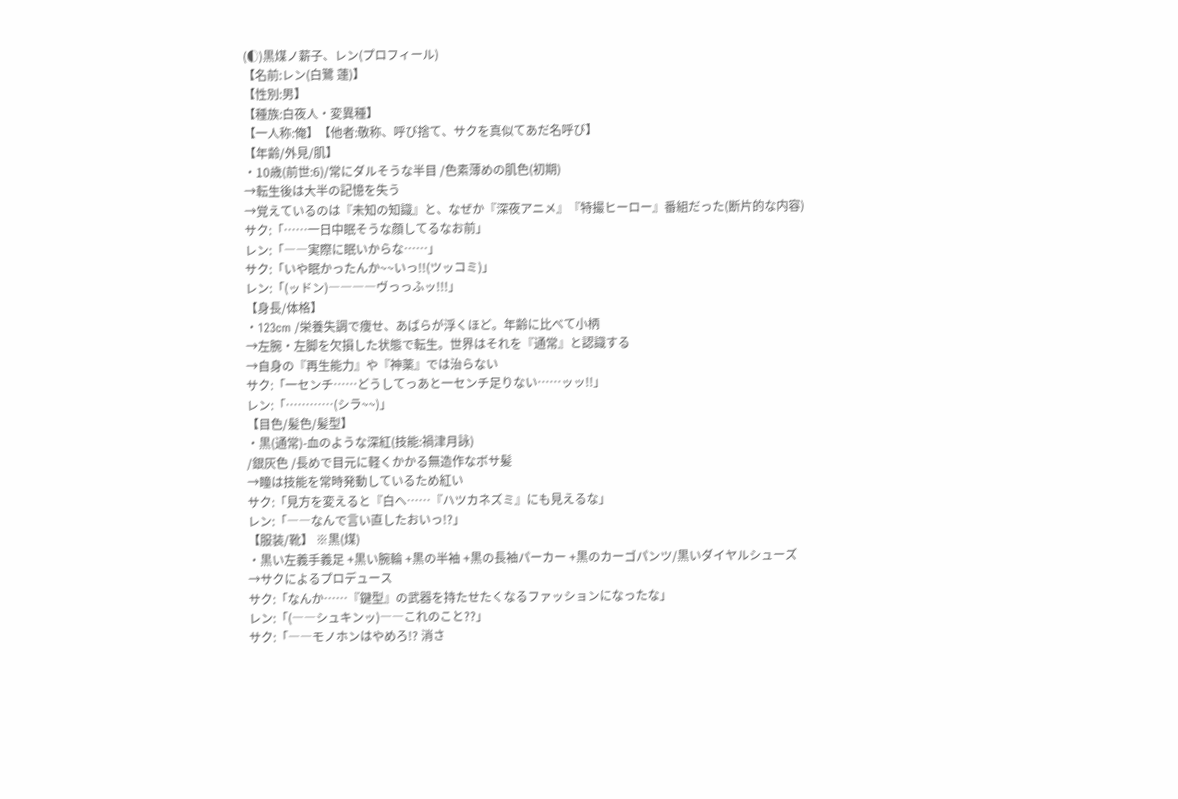(◐)黒煤ノ薪子、レン(プロフィール)
【名前:レン(白鷺 蓮)】
【性別:男】
【種族:白夜人・変異種】
【一人称:俺】【他者:敬称、呼び捨て、サクを真似てあだ名呼び】
【年齢/外見/肌】
・10歳(前世:6)/常にダルそうな半目 /色素薄めの肌色(初期)
→転生後は大半の記憶を失う
→覚えているのは『未知の知識』と、なぜか『深夜アニメ』『特撮ヒーロー』番組だった(断片的な内容)
サク:「……一日中眠そうな顔してるなお前」
レン:「――実際に眠いからな……」
サク:「いや眠かったんか~~いっ!!(ツッコミ)」
レン:「(ッドン)――――ヴっっふッ!!!」
【身長/体格】
・123cm /栄養失調で痩せ、あばらが浮くほど。年齢に比べて小柄
→左腕・左脚を欠損した状態で転生。世界はそれを『通常』と認識する
→自身の『再生能力』や『神薬』では治らない
サク:「一センチ……どうしてっあと一センチ足りない……ッッ!!」
レン:「…………(シラ~~)」
【目色/髪色/髪型】
・黒(通常)-血のような深紅(技能:禍津月詠)
/銀灰色 /長めで目元に軽くかかる無造作なボサ髪
→瞳は技能を常時発動しているため紅い
サク:「見方を変えると『白ヘ……『ハツカネズミ』にも見えるな」
レン:「――なんで言い直したおいっ!?」
【服装/靴】 ※黒(煤)
・黒い左義手義足 +黒い腕輪 +黒の半袖 +黒の長袖パーカー +黒のカーゴパンツ/黒いダイヤルシューズ
→サクによるプロデュース
サク:「なんか……『鍵型』の武器を持たせたくなるファッションになったな」
レン:「(――シュキンッ)――これのこと??」
サク:「――モノホンはやめろ!? 消さ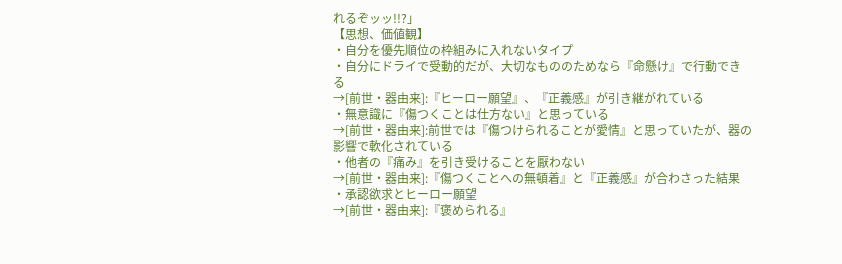れるぞッッ!!?」
【思想、価値観】
・自分を優先順位の枠組みに入れないタイプ
・自分にドライで受動的だが、大切なもののためなら『命懸け』で行動できる
→[前世・器由来]:『ヒーロー願望』、『正義感』が引き継がれている
・無意識に『傷つくことは仕方ない』と思っている
→[前世・器由来]:前世では『傷つけられることが愛情』と思っていたが、器の影響で軟化されている
・他者の『痛み』を引き受けることを厭わない
→[前世・器由来]:『傷つくことへの無頓着』と『正義感』が合わさった結果
・承認欲求とヒーロー願望
→[前世・器由来]:『褒められる』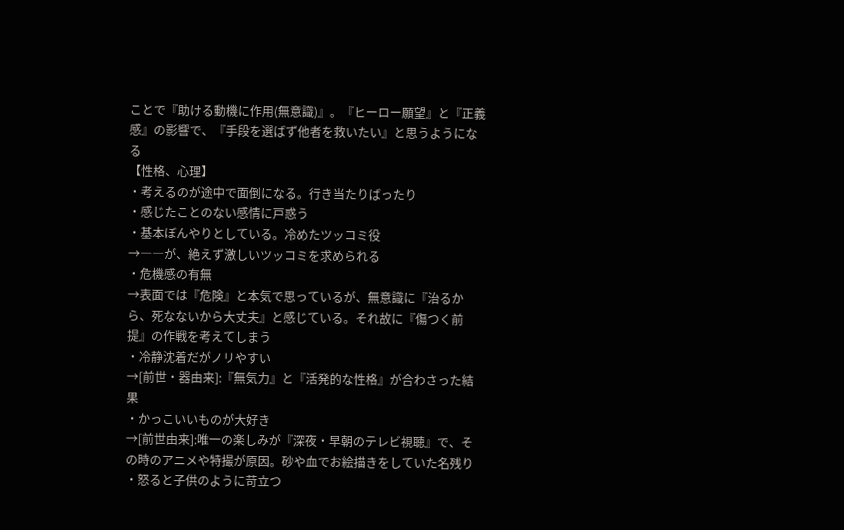ことで『助ける動機に作用(無意識)』。『ヒーロー願望』と『正義感』の影響で、『手段を選ばず他者を救いたい』と思うようになる
【性格、心理】
・考えるのが途中で面倒になる。行き当たりばったり
・感じたことのない感情に戸惑う
・基本ぼんやりとしている。冷めたツッコミ役
→――が、絶えず激しいツッコミを求められる
・危機感の有無
→表面では『危険』と本気で思っているが、無意識に『治るから、死なないから大丈夫』と感じている。それ故に『傷つく前提』の作戦を考えてしまう
・冷静沈着だがノリやすい
→[前世・器由来]:『無気力』と『活発的な性格』が合わさった結果
・かっこいいものが大好き
→[前世由来]:唯一の楽しみが『深夜・早朝のテレビ視聴』で、その時のアニメや特撮が原因。砂や血でお絵描きをしていた名残り
・怒ると子供のように苛立つ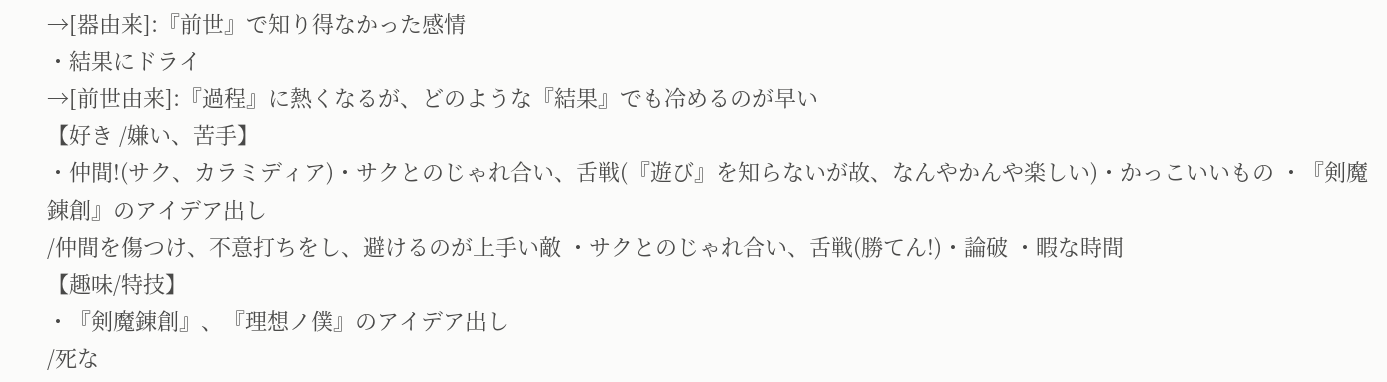→[器由来]:『前世』で知り得なかった感情
・結果にドライ
→[前世由来]:『過程』に熱くなるが、どのような『結果』でも冷めるのが早い
【好き /嫌い、苦手】
・仲間!(サク、カラミディア)・サクとのじゃれ合い、舌戦(『遊び』を知らないが故、なんやかんや楽しい)・かっこいいもの ・『剣魔錬創』のアイデア出し
/仲間を傷つけ、不意打ちをし、避けるのが上手い敵 ・サクとのじゃれ合い、舌戦(勝てん!)・論破 ・暇な時間
【趣味/特技】
・『剣魔錬創』、『理想ノ僕』のアイデア出し
/死な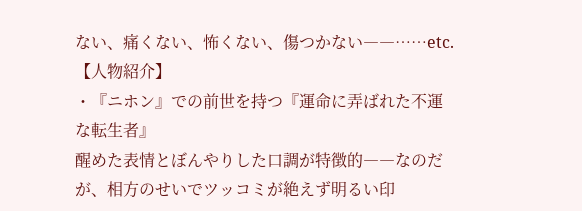ない、痛くない、怖くない、傷つかない――……etc.
【人物紹介】
・『ニホン』での前世を持つ『運命に弄ばれた不運な転生者』
醒めた表情とぼんやりした口調が特徴的――なのだが、相方のせいでツッコミが絶えず明るい印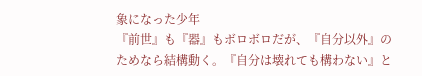象になった少年
『前世』も『器』もボロボロだが、『自分以外』のためなら結構動く。『自分は壊れても構わない』と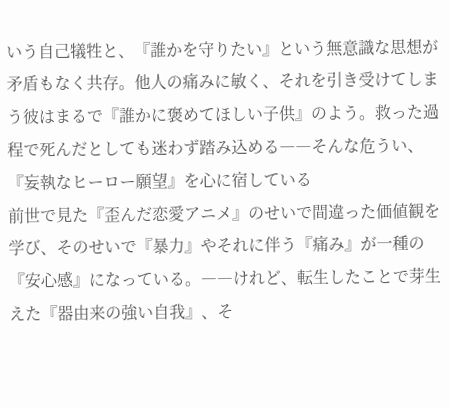いう自己犠牲と、『誰かを守りたい』という無意識な思想が矛盾もなく共存。他人の痛みに敏く、それを引き受けてしまう彼はまるで『誰かに褒めてほしい子供』のよう。救った過程で死んだとしても迷わず踏み込める――そんな危うい、『妄執なヒーロー願望』を心に宿している
前世で見た『歪んだ恋愛アニメ』のせいで間違った価値観を学び、そのせいで『暴力』やそれに伴う『痛み』が一種の『安心感』になっている。――けれど、転生したことで芽生えた『器由来の強い自我』、そ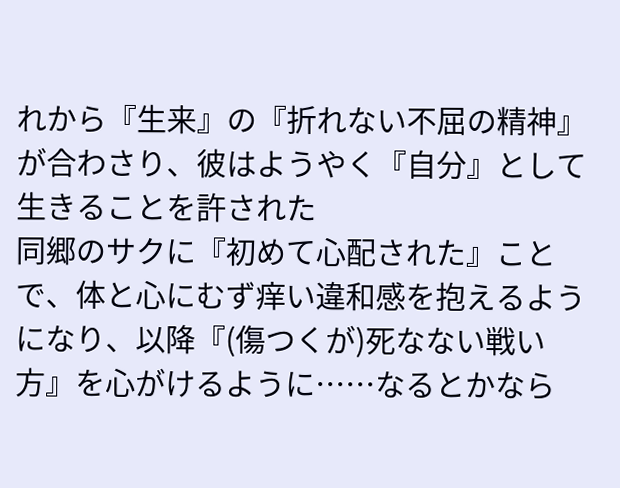れから『生来』の『折れない不屈の精神』が合わさり、彼はようやく『自分』として生きることを許された
同郷のサクに『初めて心配された』ことで、体と心にむず痒い違和感を抱えるようになり、以降『(傷つくが)死なない戦い方』を心がけるように……なるとかなら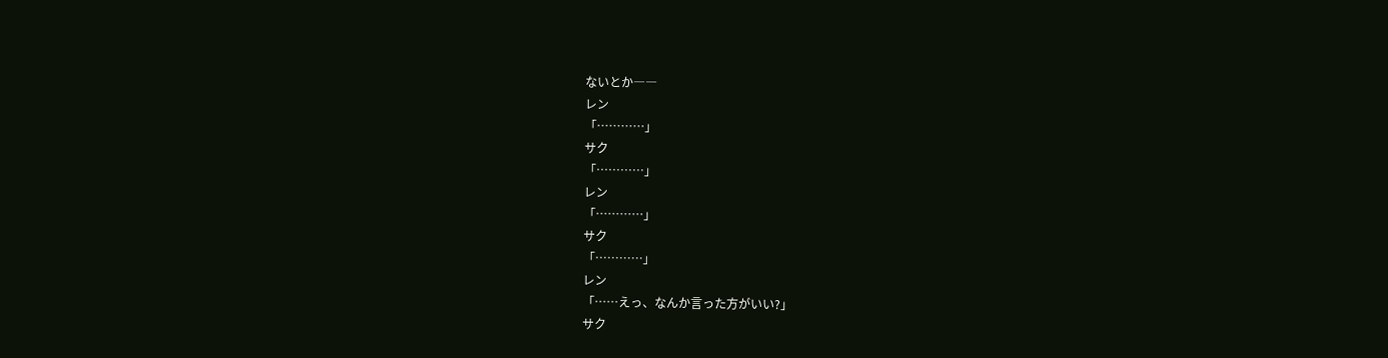ないとか――
レン
「…………」
サク
「…………」
レン
「…………」
サク
「…………」
レン
「……えっ、なんか言った方がいい?」
サク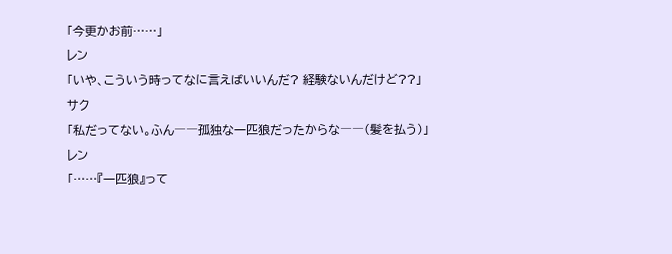「今更かお前……」
レン
「いや、こういう時ってなに言えばいいんだ? 経験ないんだけど??」
サク
「私だってない。ふん――孤独な一匹狼だったからな――(髪を払う)」
レン
「……『一匹狼』って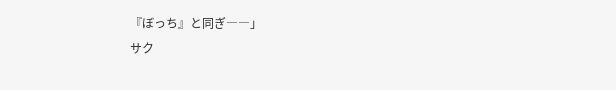『ぼっち』と同ぎ――」
サク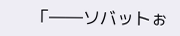「――ソバットぉ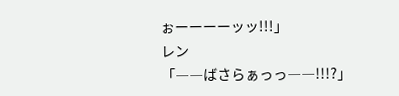ぉーーーーッッ!!!」
レン
「――ばさらぁっっ――!!!?」